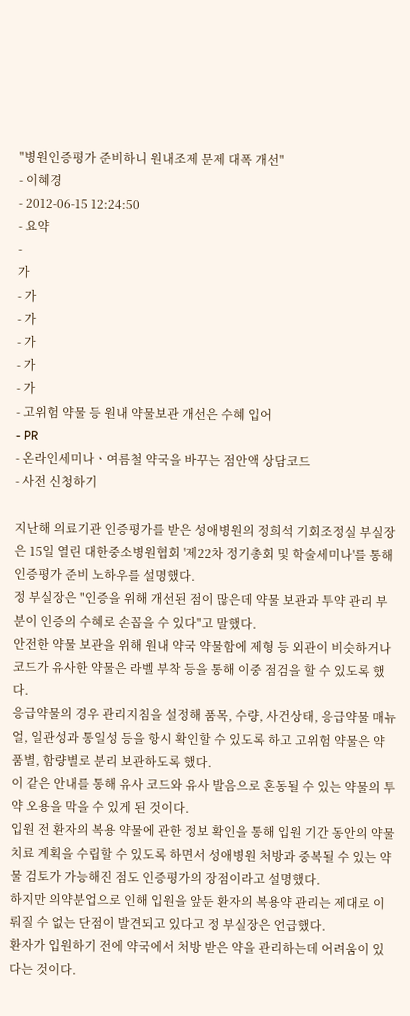"병원인증평가 준비하니 원내조제 문제 대폭 개선"
- 이혜경
- 2012-06-15 12:24:50
- 요약
-
가
- 가
- 가
- 가
- 가
- 가
- 고위험 약물 등 원내 약물보관 개선은 수혜 입어
- PR
- 온라인세미나ㆍ여름철 약국을 바꾸는 점안액 상담코드
- 사전 신청하기

지난해 의료기관 인증평가를 받은 성애병원의 정희석 기회조정실 부실장은 15일 열린 대한중소병원협회 '제22차 정기총회 및 학술세미나'를 통해 인증평가 준비 노하우를 설명했다.
정 부실장은 "인증을 위해 개선된 점이 많은데 약물 보관과 투약 관리 부분이 인증의 수혜로 손꼽을 수 있다"고 말했다.
안전한 약물 보관을 위해 원내 약국 약물함에 제형 등 외관이 비슷하거나 코드가 유사한 약물은 라벨 부착 등을 통해 이중 점검을 할 수 있도록 했다.
응급약물의 경우 관리지침을 설정해 품목, 수량, 사건상태, 응급약물 매뉴얼, 일관성과 통일성 등을 항시 확인할 수 있도록 하고 고위험 약물은 약품별, 함량별로 분리 보관하도록 했다.
이 같은 안내를 통해 유사 코드와 유사 발음으로 혼동될 수 있는 약물의 투약 오용을 막을 수 있게 된 것이다.
입원 전 환자의 복용 약물에 관한 정보 확인을 통해 입원 기간 동안의 약물 치료 계획을 수립할 수 있도록 하면서 성애병원 처방과 중복될 수 있는 약물 검토가 가능해진 점도 인증평가의 장점이라고 설명했다.
하지만 의약분업으로 인해 입원을 앞둔 환자의 복용약 관리는 제대로 이뤄질 수 없는 단점이 발견되고 있다고 정 부실장은 언급했다.
환자가 입원하기 전에 약국에서 처방 받은 약을 관리하는데 어려움이 있다는 것이다.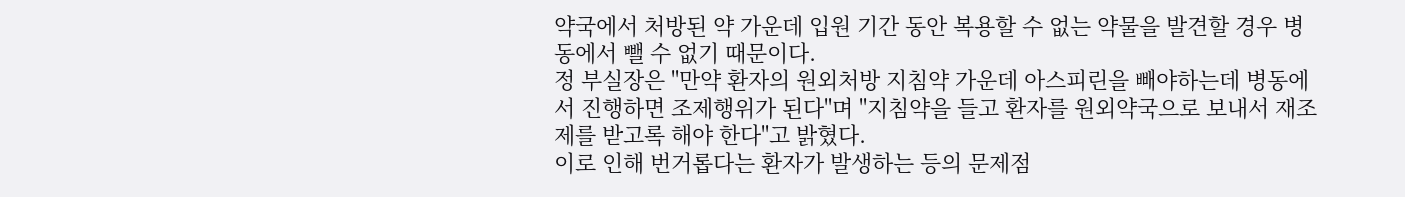약국에서 처방된 약 가운데 입원 기간 동안 복용할 수 없는 약물을 발견할 경우 병동에서 뺄 수 없기 때문이다.
정 부실장은 "만약 환자의 원외처방 지침약 가운데 아스피린을 빼야하는데 병동에서 진행하면 조제행위가 된다"며 "지침약을 들고 환자를 원외약국으로 보내서 재조제를 받고록 해야 한다"고 밝혔다.
이로 인해 번거롭다는 환자가 발생하는 등의 문제점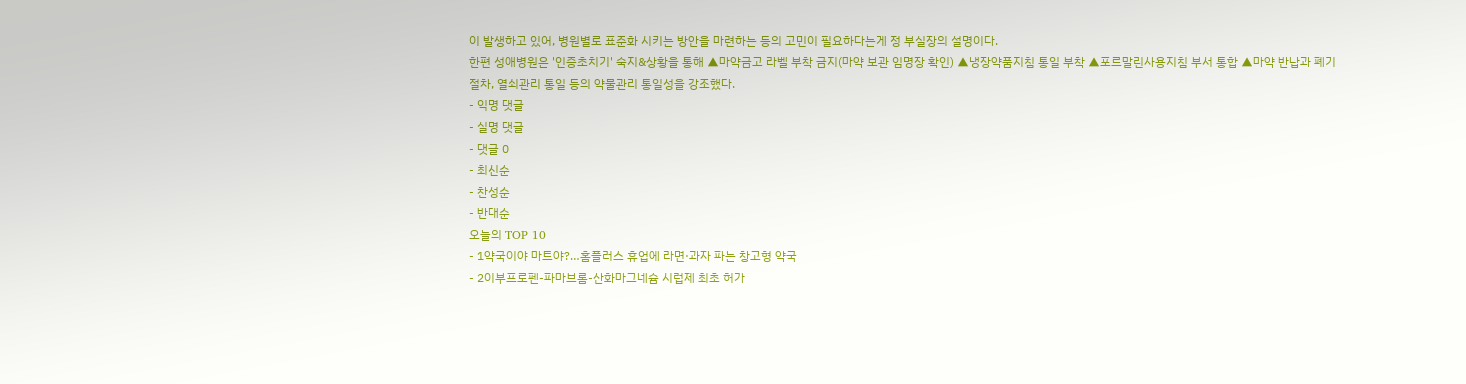이 발생하고 있어, 병원별로 표준화 시키는 방안을 마련하는 등의 고민이 필요하다는게 정 부실장의 설명이다.
한편 성애병원은 '인증초치기' 숙지&상황을 통해 ▲마약금고 라벨 부착 금지(마약 보관 임명장 확인) ▲냉장약품지침 통일 부착 ▲포르말린사용지침 부서 통합 ▲마약 반납과 폐기절차, 열쇠관리 통일 등의 약물관리 통일성을 강조했다.
- 익명 댓글
- 실명 댓글
- 댓글 0
- 최신순
- 찬성순
- 반대순
오늘의 TOP 10
- 1약국이야 마트야?…홈플러스 휴업에 라면·과자 파는 창고형 약국
- 2이부프로펜-파마브롬-산화마그네슘 시럽제 최초 허가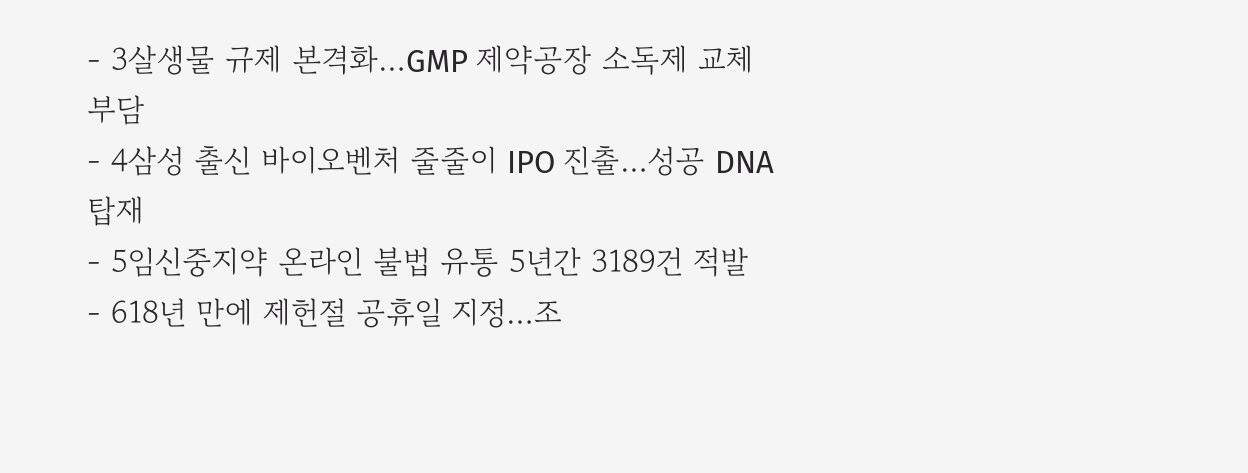- 3살생물 규제 본격화…GMP 제약공장 소독제 교체 부담
- 4삼성 출신 바이오벤처 줄줄이 IPO 진출…성공 DNA 탑재
- 5임신중지약 온라인 불법 유통 5년간 3189건 적발
- 618년 만에 제헌절 공휴일 지정…조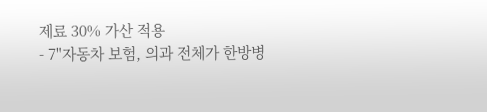제료 30% 가산 적용
- 7"자동차 보험, 의과 전체가 한방병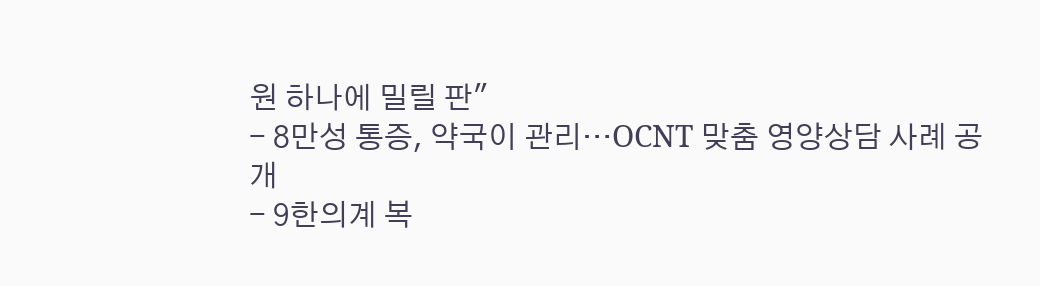원 하나에 밀릴 판"
- 8만성 통증, 약국이 관리…OCNT 맞춤 영양상담 사례 공개
- 9한의계 복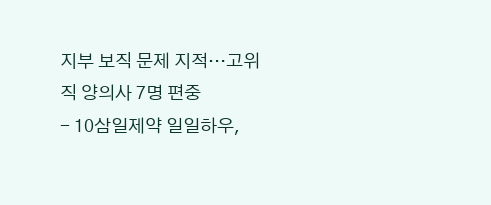지부 보직 문제 지적…고위직 양의사 7명 편중
- 10삼일제약 일일하우,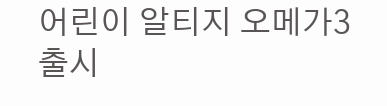어린이 알티지 오메가3 출시